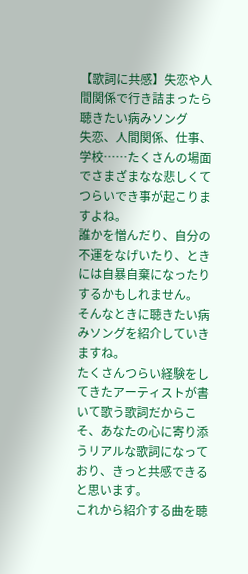【歌詞に共感】失恋や人間関係で行き詰まったら聴きたい病みソング
失恋、人間関係、仕事、学校……たくさんの場面でさまざまなな悲しくてつらいでき事が起こりますよね。
誰かを憎んだり、自分の不運をなげいたり、ときには自暴自棄になったりするかもしれません。
そんなときに聴きたい病みソングを紹介していきますね。
たくさんつらい経験をしてきたアーティストが書いて歌う歌詞だからこそ、あなたの心に寄り添うリアルな歌詞になっており、きっと共感できると思います。
これから紹介する曲を聴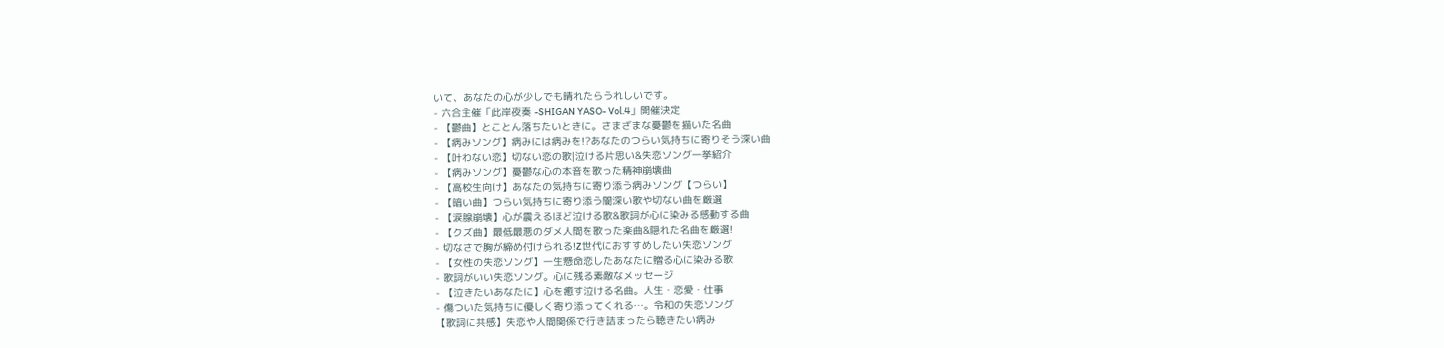いて、あなたの心が少しでも晴れたらうれしいです。
- 六合主催「此岸夜奏 -SHIGAN YASO- Vol.4」開催決定
- 【鬱曲】とことん落ちたいときに。さまざまな憂鬱を描いた名曲
- 【病みソング】病みには病みを!?あなたのつらい気持ちに寄りそう深い曲
- 【叶わない恋】切ない恋の歌|泣ける片思い&失恋ソング一挙紹介
- 【病みソング】憂鬱な心の本音を歌った精神崩壊曲
- 【高校生向け】あなたの気持ちに寄り添う病みソング【つらい】
- 【暗い曲】つらい気持ちに寄り添う闇深い歌や切ない曲を厳選
- 【涙腺崩壊】心が震えるほど泣ける歌&歌詞が心に染みる感動する曲
- 【クズ曲】最低最悪のダメ人間を歌った楽曲&隠れた名曲を厳選!
- 切なさで胸が締め付けられる!Z世代におすすめしたい失恋ソング
- 【女性の失恋ソング】一生懸命恋したあなたに贈る心に染みる歌
- 歌詞がいい失恋ソング。心に残る素敵なメッセージ
- 【泣きたいあなたに】心を癒す泣ける名曲。人生・恋愛・仕事
- 傷ついた気持ちに優しく寄り添ってくれる…。令和の失恋ソング
【歌詞に共感】失恋や人間関係で行き詰まったら聴きたい病み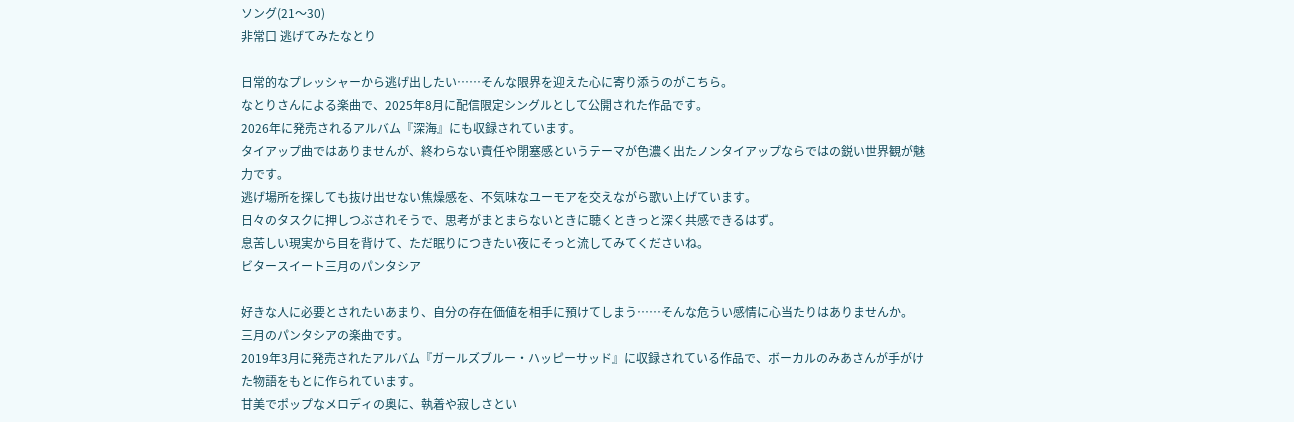ソング(21〜30)
非常口 逃げてみたなとり

日常的なプレッシャーから逃げ出したい……そんな限界を迎えた心に寄り添うのがこちら。
なとりさんによる楽曲で、2025年8月に配信限定シングルとして公開された作品です。
2026年に発売されるアルバム『深海』にも収録されています。
タイアップ曲ではありませんが、終わらない責任や閉塞感というテーマが色濃く出たノンタイアップならではの鋭い世界観が魅力です。
逃げ場所を探しても抜け出せない焦燥感を、不気味なユーモアを交えながら歌い上げています。
日々のタスクに押しつぶされそうで、思考がまとまらないときに聴くときっと深く共感できるはず。
息苦しい現実から目を背けて、ただ眠りにつきたい夜にそっと流してみてくださいね。
ビタースイート三月のパンタシア

好きな人に必要とされたいあまり、自分の存在価値を相手に預けてしまう……そんな危うい感情に心当たりはありませんか。
三月のパンタシアの楽曲です。
2019年3月に発売されたアルバム『ガールズブルー・ハッピーサッド』に収録されている作品で、ボーカルのみあさんが手がけた物語をもとに作られています。
甘美でポップなメロディの奥に、執着や寂しさとい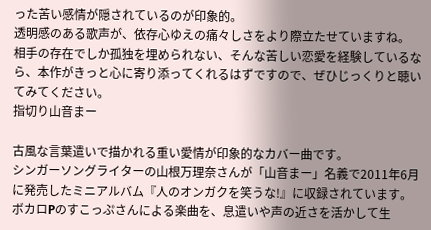った苦い感情が隠されているのが印象的。
透明感のある歌声が、依存心ゆえの痛々しさをより際立たせていますね。
相手の存在でしか孤独を埋められない、そんな苦しい恋愛を経験しているなら、本作がきっと心に寄り添ってくれるはずですので、ぜひじっくりと聴いてみてください。
指切り山音まー

古風な言葉遣いで描かれる重い愛情が印象的なカバー曲です。
シンガーソングライターの山根万理奈さんが「山音まー」名義で2011年6月に発売したミニアルバム『人のオンガクを笑うな!』に収録されています。
ボカロPのすこっぷさんによる楽曲を、息遣いや声の近さを活かして生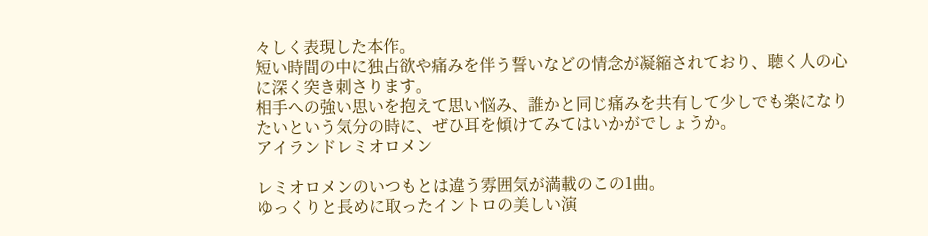々しく表現した本作。
短い時間の中に独占欲や痛みを伴う誓いなどの情念が凝縮されており、聴く人の心に深く突き刺さります。
相手への強い思いを抱えて思い悩み、誰かと同じ痛みを共有して少しでも楽になりたいという気分の時に、ぜひ耳を傾けてみてはいかがでしょうか。
アイランドレミオロメン

レミオロメンのいつもとは違う雰囲気が満載のこの1曲。
ゆっくりと長めに取ったイントロの美しい演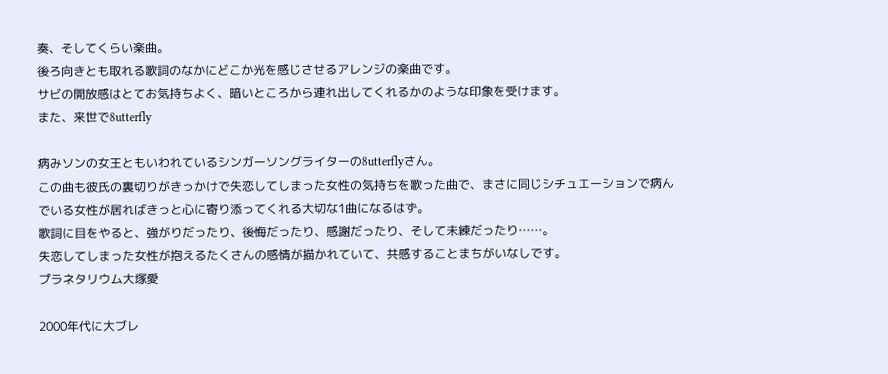奏、そしてくらい楽曲。
後ろ向きとも取れる歌詞のなかにどこか光を感じさせるアレンジの楽曲です。
サビの開放感はとてお気持ちよく、暗いところから連れ出してくれるかのような印象を受けます。
また、来世で8utterfly

病みソンの女王ともいわれているシンガーソングライターの8utterflyさん。
この曲も彼氏の裏切りがきっかけで失恋してしまった女性の気持ちを歌った曲で、まさに同じシチュエーションで病んでいる女性が居ればきっと心に寄り添ってくれる大切な1曲になるはず。
歌詞に目をやると、強がりだったり、後悔だったり、感謝だったり、そして未練だったり……。
失恋してしまった女性が抱えるたくさんの感情が描かれていて、共感することまちがいなしです。
プラネタリウム大塚愛

2000年代に大ブレ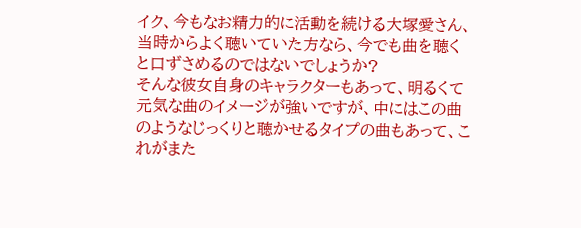イク、今もなお精力的に活動を続ける大塚愛さん、当時からよく聴いていた方なら、今でも曲を聴くと口ずさめるのではないでしょうか?
そんな彼女自身のキャラクターもあって、明るくて元気な曲のイメージが強いですが、中にはこの曲のようなじっくりと聴かせるタイプの曲もあって、これがまた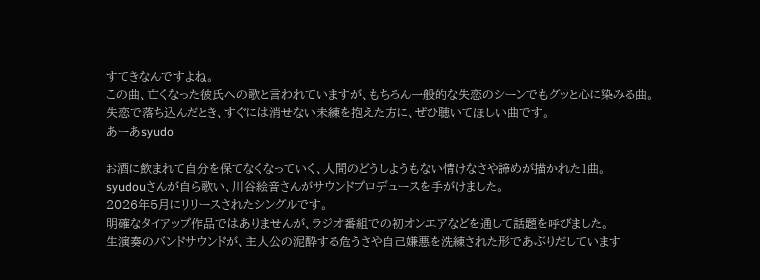すてきなんですよね。
この曲、亡くなった彼氏への歌と言われていますが、もちろん一般的な失恋のシーンでもグッと心に染みる曲。
失恋で落ち込んだとき、すぐには消せない未練を抱えた方に、ぜひ聴いてほしい曲です。
あーあsyudo

お酒に飲まれて自分を保てなくなっていく、人間のどうしようもない情けなさや諦めが描かれた1曲。
syudouさんが自ら歌い、川谷絵音さんがサウンドプロデュースを手がけました。
2026年5月にリリースされたシングルです。
明確なタイアップ作品ではありませんが、ラジオ番組での初オンエアなどを通して話題を呼びました。
生演奏のバンドサウンドが、主人公の泥酔する危うさや自己嫌悪を洗練された形であぶりだしています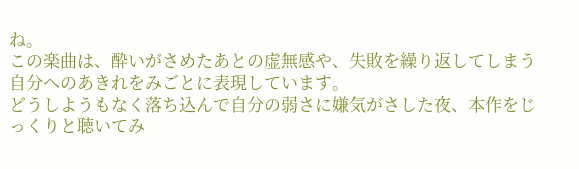ね。
この楽曲は、酔いがさめたあとの虚無感や、失敗を繰り返してしまう自分へのあきれをみごとに表現しています。
どうしようもなく落ち込んで自分の弱さに嫌気がさした夜、本作をじっくりと聴いてみ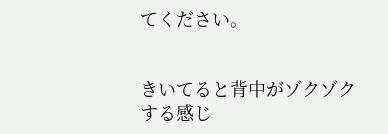てください。


きいてると背中がゾクゾクする感じ